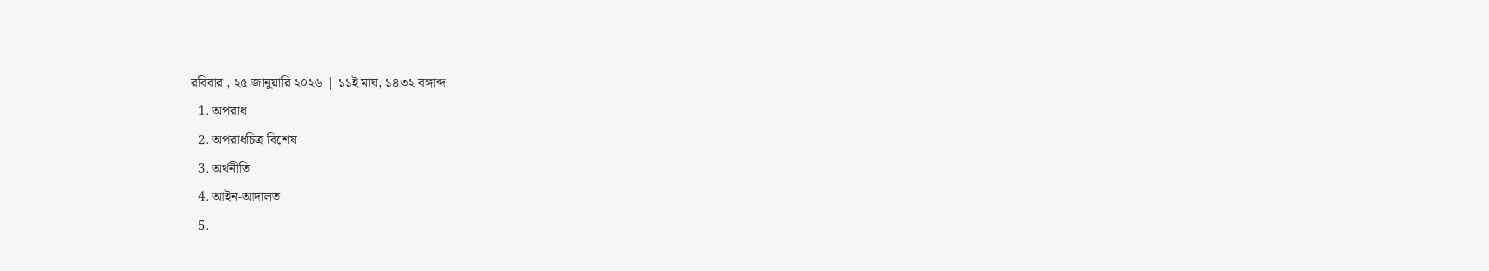রবিবার , ২৫ জানুয়ারি ২০২৬ | ১১ই মাঘ, ১৪৩২ বঙ্গাব্দ
  1. অপরাধ
  2. অপরাধচিত্র বিশেষ
  3. অর্থনীতি
  4. আইন-আদালত
  5.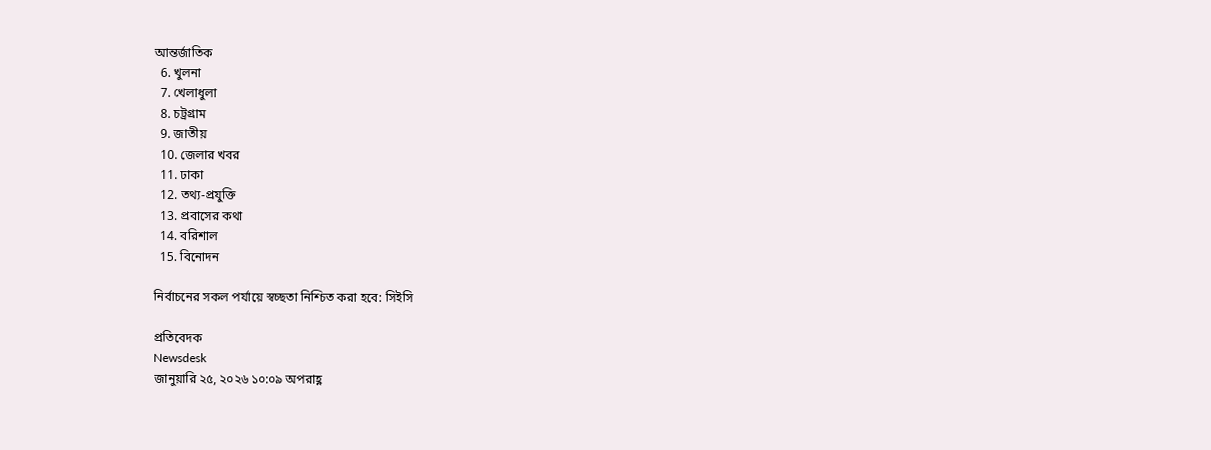আন্তর্জাতিক
  6. খুলনা
  7. খেলাধুলা
  8. চট্রগ্রাম
  9. জাতীয়
  10. জেলার খবর
  11. ঢাকা
  12. তথ্য-প্রযুক্তি
  13. প্রবাসের কথা
  14. বরিশাল
  15. বিনোদন

নির্বাচনের সকল পর্যায়ে স্বচ্ছতা নিশ্চিত করা হবে: সিইসি

প্রতিবেদক
Newsdesk
জানুয়ারি ২৫, ২০২৬ ১০:০৯ অপরাহ্ণ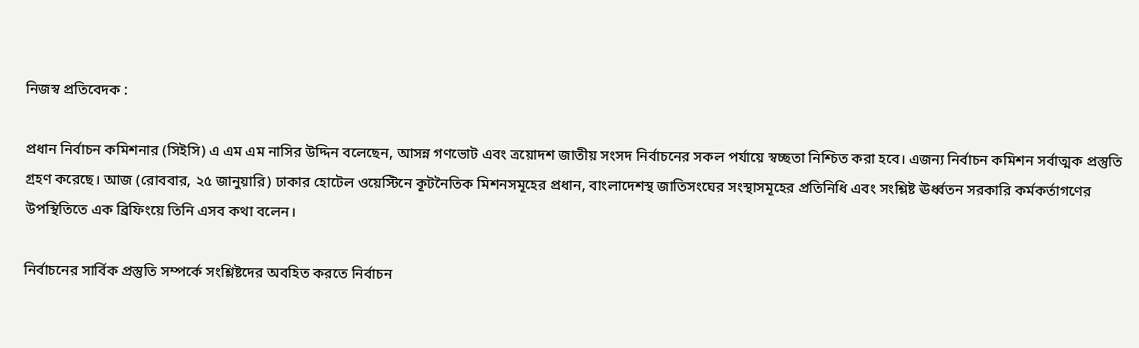নিজস্ব প্রতিবেদক :

প্রধান নির্বাচন কমিশনার (সিইসি) এ এম এম নাসির উদ্দিন বলেছেন, আসন্ন গণভোট এবং ত্রয়োদশ জাতীয় সংসদ নির্বাচনের সকল পর্যায়ে স্বচ্ছতা নিশ্চিত করা হবে। এজন্য নির্বাচন কমিশন সর্বাত্মক প্রস্তুতি গ্রহণ করেছে। আজ (রোববার, ২৫ জানুয়ারি) ঢাকার হোটেল ওয়েস্টিনে কূটনৈতিক মিশনসমূহের প্রধান, বাংলাদেশস্থ জাতিসংঘের সংস্থাসমূহের প্রতিনিধি এবং সংশ্লিষ্ট ঊর্ধ্বতন সরকারি কর্মকর্তাগণের উপস্থিতিতে এক ব্রিফিংয়ে তিনি এসব কথা বলেন।

নির্বাচনের সার্বিক প্রস্তুতি সম্পর্কে সংশ্লিষ্টদের অবহিত করতে নির্বাচন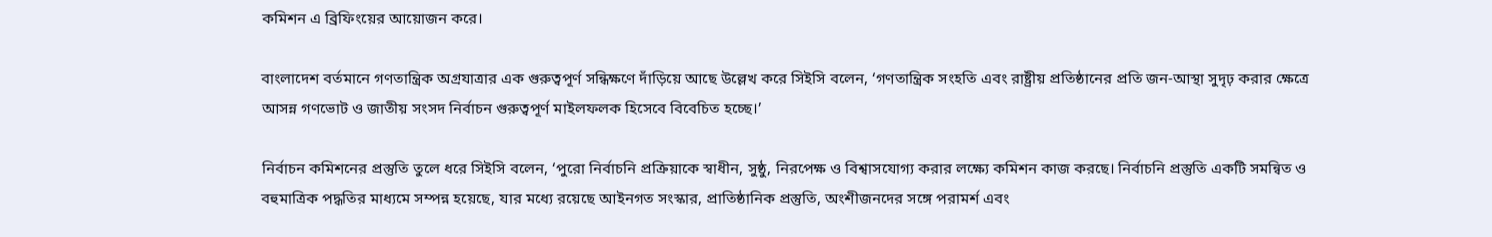কমিশন এ ব্রিফিংয়ের আয়োজন করে।

বাংলাদেশ বর্তমানে গণতান্ত্রিক অগ্রযাত্রার এক গুরুত্বপূর্ণ সন্ধিক্ষণে দাঁড়িয়ে আছে উল্লেখ করে সিইসি বলেন, ‘গণতান্ত্রিক সংহতি এবং রাষ্ট্রীয় প্রতিষ্ঠানের প্রতি জন-আস্থা সুদৃঢ় করার ক্ষেত্রে আসন্ন গণভোট ও জাতীয় সংসদ নির্বাচন গুরুত্বপূর্ণ মাইলফলক হিসেবে বিবেচিত হচ্ছে।’

নির্বাচন কমিশনের প্রস্তুতি তুলে ধরে সিইসি বলেন, ‘পুরো নির্বাচনি প্রক্রিয়াকে স্বাধীন, সুষ্ঠু, নিরপেক্ষ ও বিশ্বাসযোগ্য করার লক্ষ্যে কমিশন কাজ করছে। নির্বাচনি প্রস্তুতি একটি সমন্বিত ও বহুমাত্রিক পদ্ধতির মাধ্যমে সম্পন্ন হয়েছে, যার মধ্যে রয়েছে আইনগত সংস্কার, প্রাতিষ্ঠানিক প্রস্তুতি, অংশীজনদের সঙ্গে পরামর্শ এবং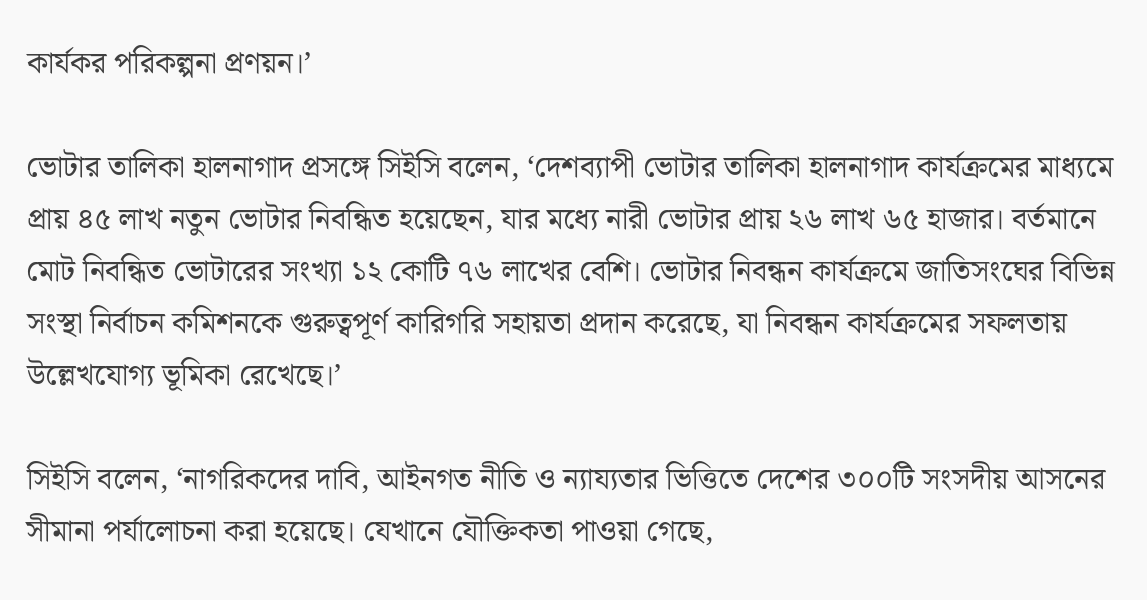কার্যকর পরিকল্পনা প্রণয়ন।’

ভোটার তালিকা হালনাগাদ প্রসঙ্গে সিইসি বলেন, ‘দেশব্যাপী ভোটার তালিকা হালনাগাদ কার্যক্রমের মাধ্যমে প্রায় ৪৫ লাখ নতুন ভোটার নিবন্ধিত হয়েছেন, যার মধ্যে নারী ভোটার প্রায় ২৬ লাখ ৬৫ হাজার। বর্তমানে মোট নিবন্ধিত ভোটারের সংখ্যা ১২ কোটি ৭৬ লাখের বেশি। ভোটার নিবন্ধন কার্যক্রমে জাতিসংঘের বিভিন্ন সংস্থা নির্বাচন কমিশনকে গুরুত্বপূর্ণ কারিগরি সহায়তা প্রদান করেছে, যা নিবন্ধন কার্যক্রমের সফলতায় উল্লেখযোগ্য ভূমিকা রেখেছে।’

সিইসি বলেন, ‘নাগরিকদের দাবি, আইনগত নীতি ও ন্যায্যতার ভিত্তিতে দেশের ৩০০টি সংসদীয় আসনের সীমানা পর্যালোচনা করা হয়েছে। যেখানে যৌক্তিকতা পাওয়া গেছে,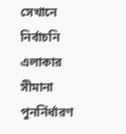সেখানে নির্বাচনি এলাকার সীমানা পুনর্নির্ধারণ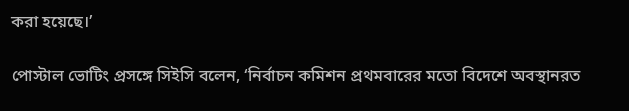করা হয়েছে।’

পোস্টাল ভোটিং প্রসঙ্গে সিইসি বলেন, ‘নির্বাচন কমিশন প্রথমবারের মতো বিদেশে অবস্থানরত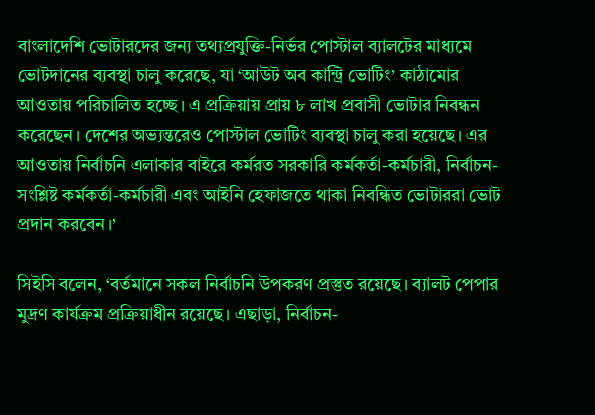বাংলাদেশি ভোটারদের জন্য তথ্যপ্রযুক্তি-নির্ভর পোস্টাল ব্যালটের মাধ্যমে ভোটদানের ব্যবস্থা চালু করেছে, যা ‘আউট অব কান্ট্রি ভোটিং’ কাঠামোর আওতায় পরিচালিত হচ্ছে। এ প্রক্রিয়ায় প্রায় ৮ লাখ প্রবাসী ভোটার নিবন্ধন করেছেন। দেশের অভ্যন্তরেও পোস্টাল ভোটিং ব্যবস্থা চালু করা হয়েছে। এর আওতায় নির্বাচনি এলাকার বাইরে কর্মরত সরকারি কর্মকর্তা-কর্মচারী, নির্বাচন-সংশ্লিষ্ট কর্মকর্তা-কর্মচারী এবং আইনি হেফাজতে থাকা নিবন্ধিত ভোটাররা ভোট প্রদান করবেন।’

সিইসি বলেন, ‘বর্তমানে সকল নির্বাচনি উপকরণ প্রস্তুত রয়েছে। ব্যালট পেপার মুদ্রণ কার্যক্রম প্রক্রিয়াধীন রয়েছে। এছাড়া, নির্বাচন-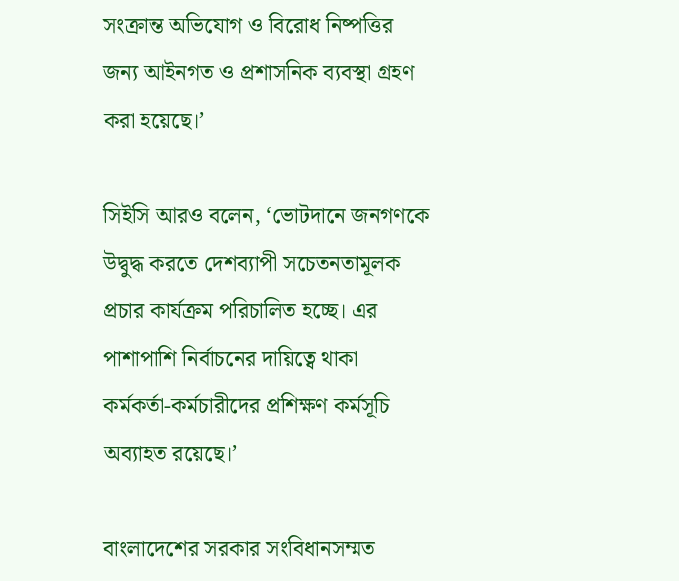সংক্রান্ত অভিযোগ ও বিরোধ নিষ্পত্তির জন্য আইনগত ও প্রশাসনিক ব্যবস্থা গ্রহণ করা হয়েছে।’

সিইসি আরও বলেন, ‘ভোটদানে জনগণকে উদ্বুদ্ধ করতে দেশব্যাপী সচেতনতামূলক প্রচার কার্যক্রম পরিচালিত হচ্ছে। এর পাশাপাশি নির্বাচনের দায়িত্বে থাকা কর্মকর্তা-কর্মচারীদের প্রশিক্ষণ কর্মসূচি অব্যাহত রয়েছে।’

বাংলাদেশের সরকার সংবিধানসম্মত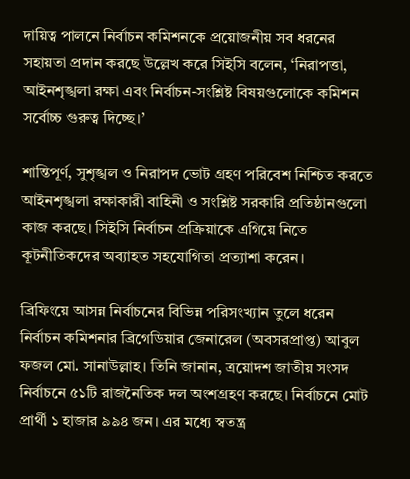দায়িত্ব পালনে নির্বাচন কমিশনকে প্রয়োজনীয় সব ধরনের সহায়তা প্রদান করছে উল্লেখ করে সিইসি বলেন, ‘নিরাপত্তা, আইনশৃঙ্খলা রক্ষা এবং নির্বাচন-সংশ্লিষ্ট বিষয়গুলোকে কমিশন সর্বোচ্চ গুরুত্ব দিচ্ছে।’

শান্তিপূর্ণ, সুশৃঙ্খল ও নিরাপদ ভোট গ্রহণ পরিবেশ নিশ্চিত করতে আইনশৃঙ্খলা রক্ষাকারী বাহিনী ও সংশ্লিষ্ট সরকারি প্রতিষ্ঠানগুলো কাজ করছে। সিইসি নির্বাচন প্রক্রিয়াকে এগিয়ে নিতে কূটনীতিকদের অব্যাহত সহযোগিতা প্রত্যাশা করেন।

ব্রিফিংয়ে আসন্ন নির্বাচনের বিভিন্ন পরিসংখ্যান তুলে ধরেন নির্বাচন কমিশনার ব্রিগেডিয়ার জেনারেল (অবসরপ্রাপ্ত) আবুল ফজল মো. সানাউল্লাহ। তিনি জানান, ত্রয়োদশ জাতীয় সংসদ নির্বাচনে ৫১টি রাজনৈতিক দল অংশগ্রহণ করছে। নির্বাচনে মোট প্রার্থী ১ হাজার ৯৯৪ জন। এর মধ্যে স্বতন্ত্র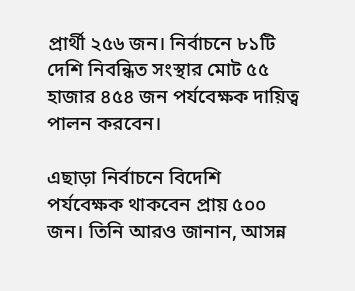প্রার্থী ২৫৬ জন। নির্বাচনে ৮১টি দেশি নিবন্ধিত সংস্থার মোট ৫৫ হাজার ৪৫৪ জন পর্যবেক্ষক দায়িত্ব পালন করবেন।

এছাড়া নির্বাচনে বিদেশি পর্যবেক্ষক থাকবেন প্রায় ৫০০ জন। তিনি আরও জানান, আসন্ন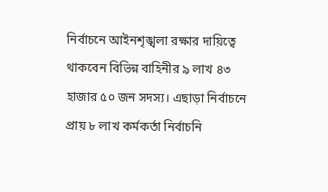নির্বাচনে আইনশৃঙ্খলা রক্ষার দায়িত্বে থাকবেন বিভিন্ন বাহিনীর ৯ লাখ ৪৩ হাজার ৫০ জন সদস্য। এছাড়া নির্বাচনে প্রায় ৮ লাখ কর্মকর্তা নির্বাচনি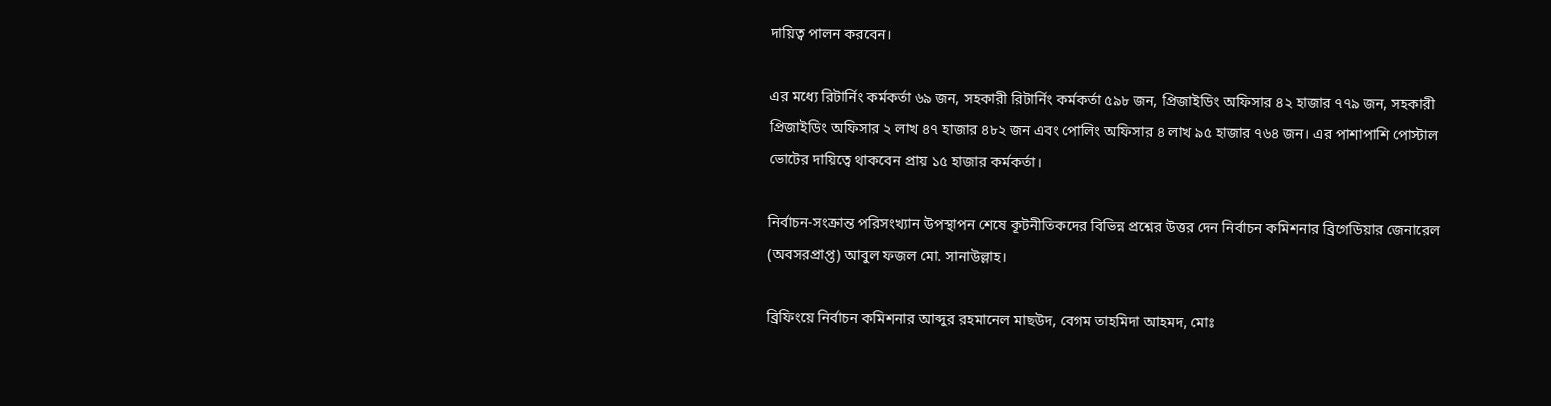দায়িত্ব পালন করবেন।

এর মধ্যে রিটার্নিং কর্মকর্তা ৬৯ জন, সহকারী রিটার্নিং কর্মকর্তা ৫৯৮ জন, প্রিজাইডিং অফিসার ৪২ হাজার ৭৭৯ জন, সহকারী প্রিজাইডিং অফিসার ২ লাখ ৪৭ হাজার ৪৮২ জন এবং পোলিং অফিসার ৪ লাখ ৯৫ হাজার ৭৬৪ জন। এর পাশাপাশি পোস্টাল ভোটের দায়িত্বে থাকবেন প্রায় ১৫ হাজার কর্মকর্তা।

নির্বাচন-সংক্রান্ত পরিসংখ্যান উপস্থাপন শেষে কূটনীতিকদের বিভিন্ন প্রশ্নের উত্তর দেন নির্বাচন কমিশনার ব্রিগেডিয়ার জেনারেল (অবসরপ্রাপ্ত) আবুল ফজল মো. সানাউল্লাহ।

ব্রিফিংয়ে নির্বাচন কমিশনার আব্দুর রহমানেল মাছউদ, বেগম তাহমিদা আহমদ, মোঃ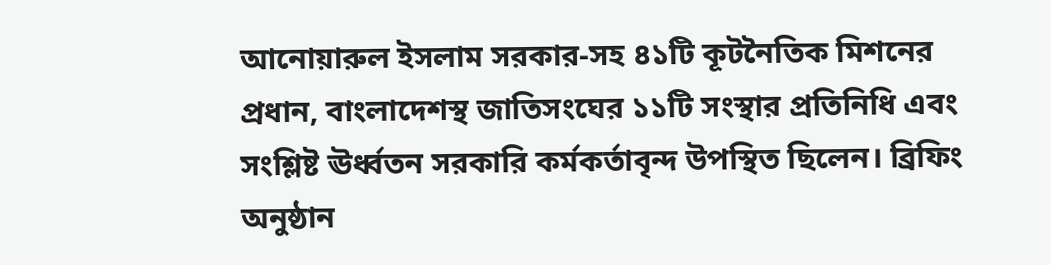আনোয়ারুল ইসলাম সরকার-সহ ৪১টি কূটনৈতিক মিশনের প্রধান, বাংলাদেশস্থ জাতিসংঘের ১১টি সংস্থার প্রতিনিধি এবং সংশ্লিষ্ট ঊর্ধ্বতন সরকারি কর্মকর্তাবৃন্দ উপস্থিত ছিলেন। ব্রিফিং অনুষ্ঠান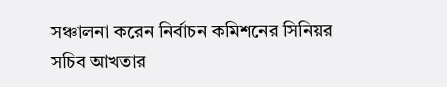সঞ্চালনা করেন নির্বাচন কমিশনের সিনিয়র সচিব আখতার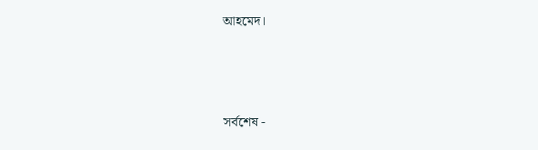আহমেদ।



সর্বশেষ -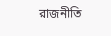রাজনীতি